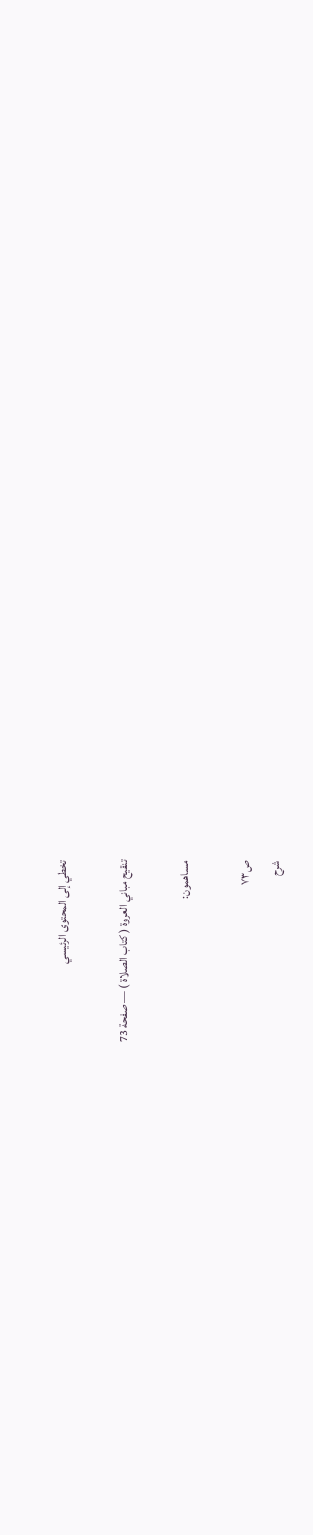تخطي إلى المحتوى الرئيسي

تنقيح مباني العروة ( كتاب الصلاة ) — صفحة 73

مساهمون:

ص٧٣
شرح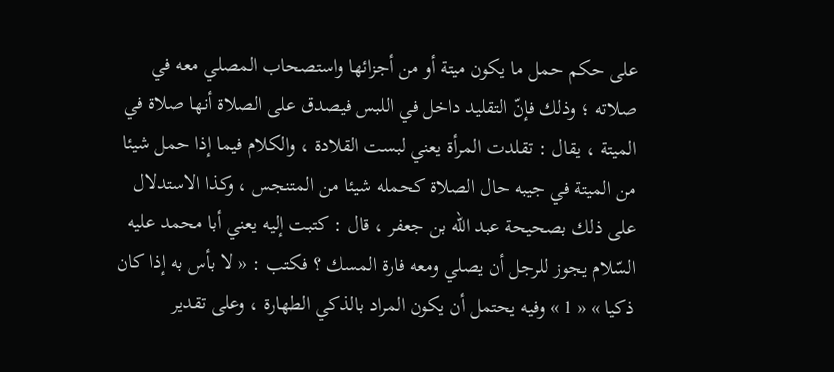على حكم حمل ما يكون ميتة أو من أجزائها واستصحاب المصلي معه في صلاته ؛ وذلك فإنّ التقليد داخل في اللبس فيصدق على الصلاة أنها صلاة في الميتة ، يقال : تقلدت المرأة يعني لبست القلادة ، والكلام فيما إذا حمل شيئا من الميتة في جيبه حال الصلاة كحمله شيئا من المتنجس ، وكذا الاستدلال على ذلك بصحيحة عبد اللّه بن جعفر ، قال : كتبت إليه يعني أبا محمد عليه السّلام يجوز للرجل أن يصلي ومعه فارة المسك ؟ فكتب : « لا بأس به إذا كان ذكيا » « 1 » وفيه يحتمل أن يكون المراد بالذكي الطهارة ، وعلى تقدير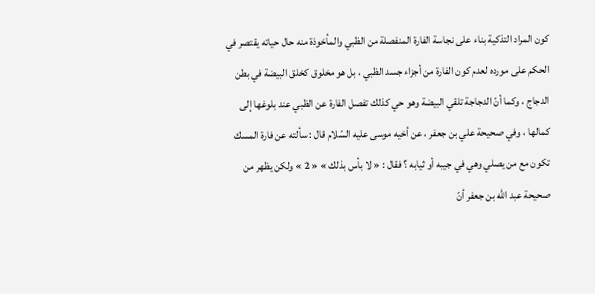كون المراد التذكية بناء على نجاسة الفارة المنفصلة من الظبي والمأخوذة منه حال حياته يقتصر في الحكم على مورده لعدم كون الفارة من أجزاء جسد الظبي ، بل هو مخلوق كخلق البيضة في بطن الدجاج ، وكما أنّ الدجاجة تلقي البيضة وهو حي كذلك تفصل الفارة عن الظبي عند بلوغها إلى كمالها ، وفي صحيحة علي بن جعفر ، عن أخيه موسى عليه السّلام قال : سألته عن فارة المسك تكون مع من يصلي وهي في جيبه أو ثيابه ؟ فقال : « لا بأس بذلك » « 2 » ولكن يظهر من صحيحة عبد اللّه بن جعفر أنّ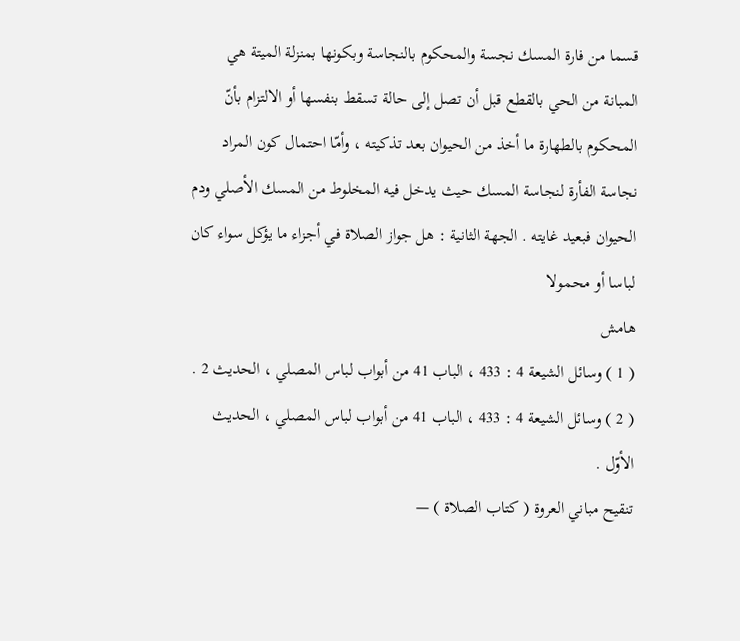قسما من فارة المسك نجسة والمحكوم بالنجاسة وبكونها بمنزلة الميتة هي المبانة من الحي بالقطع قبل أن تصل إلى حالة تسقط بنفسها أو الالتزام بأنّ المحكوم بالطهارة ما أخذ من الحيوان بعد تذكيته ، وأمّا احتمال كون المراد نجاسة الفأرة لنجاسة المسك حيث يدخل فيه المخلوط من المسك الأصلي ودم الحيوان فبعيد غايته . الجهة الثانية : هل جواز الصلاة في أجزاء ما يؤكل سواء كان لباسا أو محمولا
هامش
( 1 ) وسائل الشيعة 4 : 433 ، الباب 41 من أبواب لباس المصلي ، الحديث 2 . ( 2 ) وسائل الشيعة 4 : 433 ، الباب 41 من أبواب لباس المصلي ، الحديث الأوّل .
تنقيح مباني العروة ( كتاب الصلاة ) —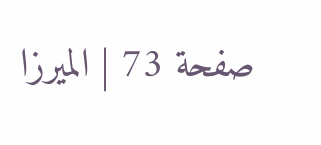صفحة 73 | الميرزا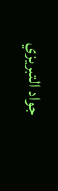جواد التبريزي